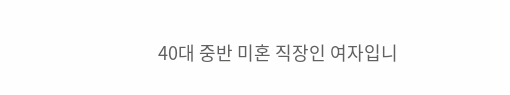40대 중반 미혼 직장인 여자입니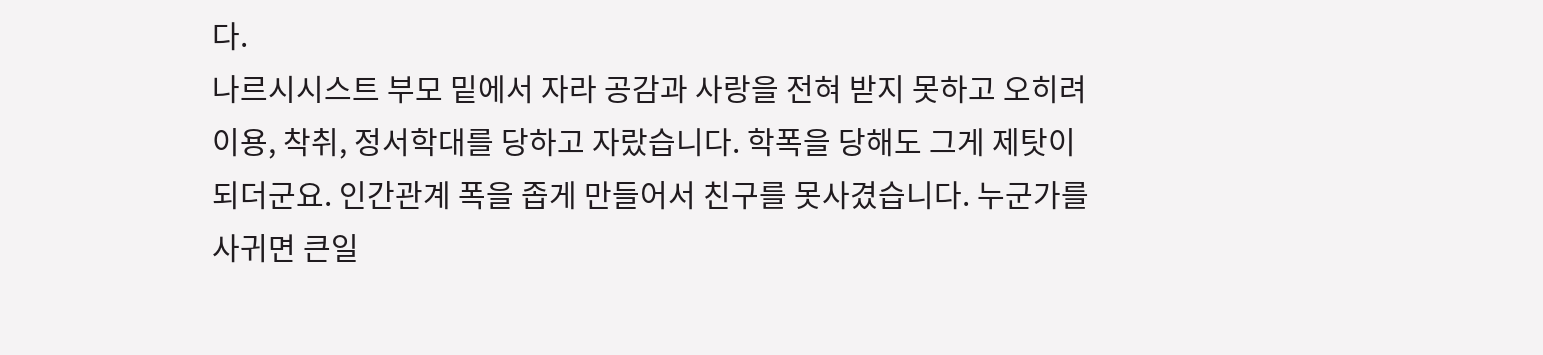다.
나르시시스트 부모 밑에서 자라 공감과 사랑을 전혀 받지 못하고 오히려 이용, 착취, 정서학대를 당하고 자랐습니다. 학폭을 당해도 그게 제탓이 되더군요. 인간관계 폭을 좁게 만들어서 친구를 못사겼습니다. 누군가를 사귀면 큰일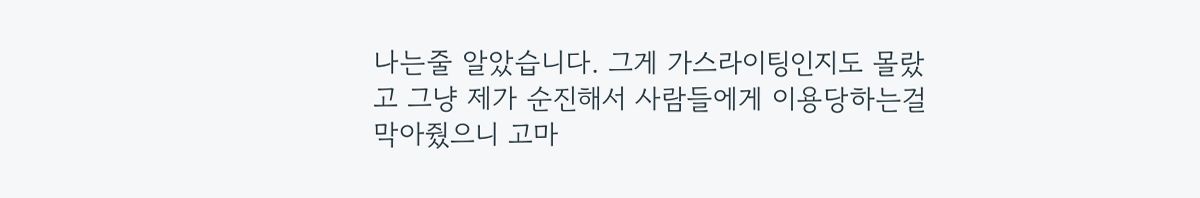나는줄 알았습니다. 그게 가스라이팅인지도 몰랐고 그냥 제가 순진해서 사람들에게 이용당하는걸 막아줬으니 고마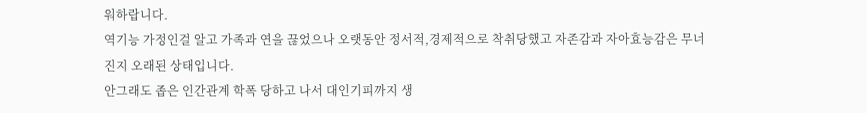워하랍니다.
역기능 가정인걸 알고 가족과 연을 끊었으나 오랫동안 정서적,경제적으로 착취당했고 자존감과 자아효능감은 무너진지 오래된 상태입니다.
안그래도 좁은 인간관계 학폭 당하고 나서 대인기피까지 생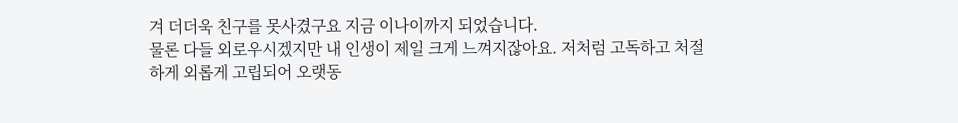겨 더더욱 친구를 못사겼구요 지금 이나이까지 되었습니다.
물론 다들 외로우시겠지만 내 인생이 제일 크게 느껴지잖아요. 저처럼 고독하고 처절하게 외롭게 고립되어 오랫동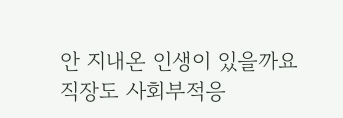안 지내온 인생이 있을까요
직장도 사회부적응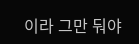이라 그만 둬야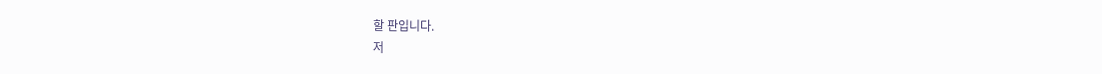할 판입니다.
저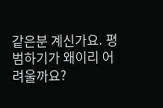같은분 계신가요. 평범하기가 왜이리 어려울까요?